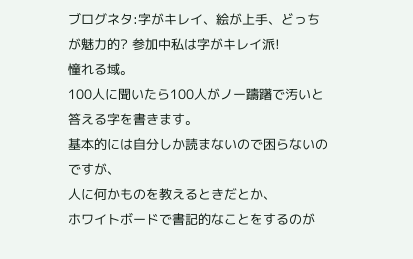ブログネタ:字がキレイ、絵が上手、どっちが魅力的? 参加中私は字がキレイ派!
憧れる域。
100人に聞いたら100人がノー躊躇で汚いと答える字を書きます。
基本的には自分しか読まないので困らないのですが、
人に何かものを教えるときだとか、
ホワイトボードで書記的なことをするのが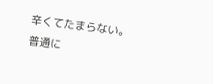辛くてたまらない。
普通に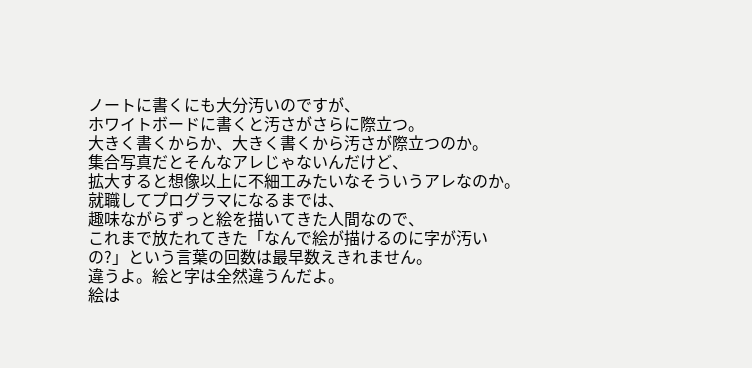ノートに書くにも大分汚いのですが、
ホワイトボードに書くと汚さがさらに際立つ。
大きく書くからか、大きく書くから汚さが際立つのか。
集合写真だとそんなアレじゃないんだけど、
拡大すると想像以上に不細工みたいなそういうアレなのか。
就職してプログラマになるまでは、
趣味ながらずっと絵を描いてきた人間なので、
これまで放たれてきた「なんで絵が描けるのに字が汚いの?」という言葉の回数は最早数えきれません。
違うよ。絵と字は全然違うんだよ。
絵は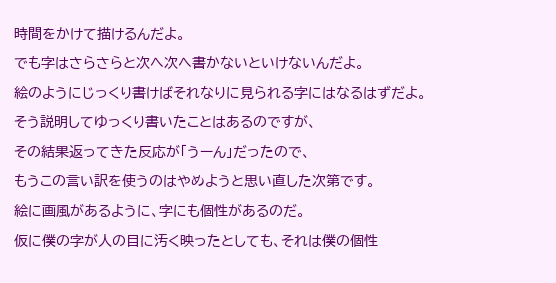時間をかけて描けるんだよ。
でも字はさらさらと次へ次へ書かないといけないんだよ。
絵のようにじっくり書けばそれなりに見られる字にはなるはずだよ。
そう説明してゆっくり書いたことはあるのですが、
その結果返ってきた反応が「うーん」だったので、
もうこの言い訳を使うのはやめようと思い直した次第です。
絵に画風があるように、字にも個性があるのだ。
仮に僕の字が人の目に汚く映ったとしても、それは僕の個性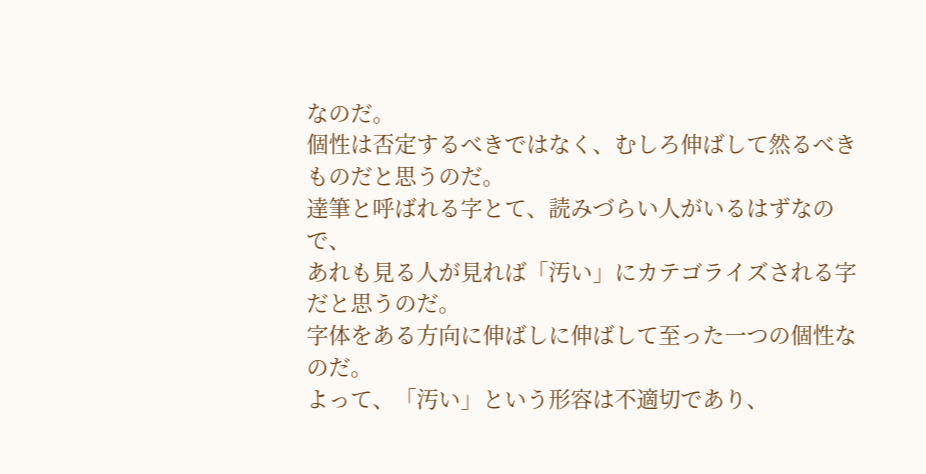なのだ。
個性は否定するべきではなく、むしろ伸ばして然るべきものだと思うのだ。
達筆と呼ばれる字とて、読みづらい人がいるはずなので、
あれも見る人が見れば「汚い」にカテゴライズされる字だと思うのだ。
字体をある方向に伸ばしに伸ばして至った一つの個性なのだ。
よって、「汚い」という形容は不適切であり、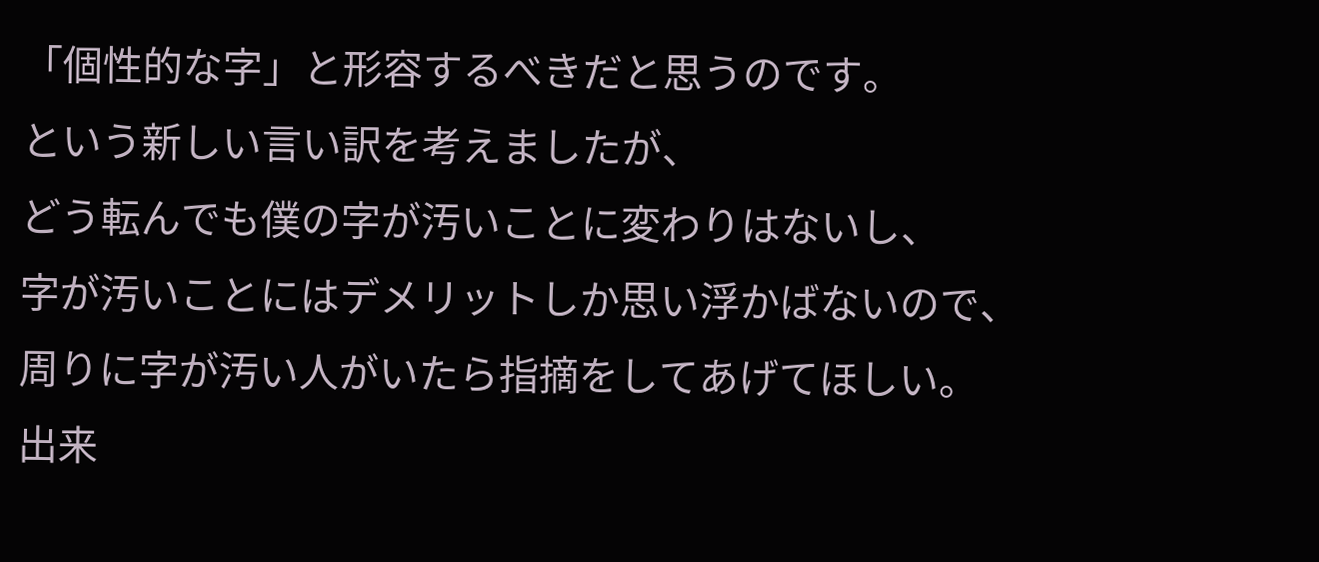「個性的な字」と形容するべきだと思うのです。
という新しい言い訳を考えましたが、
どう転んでも僕の字が汚いことに変わりはないし、
字が汚いことにはデメリットしか思い浮かばないので、
周りに字が汚い人がいたら指摘をしてあげてほしい。
出来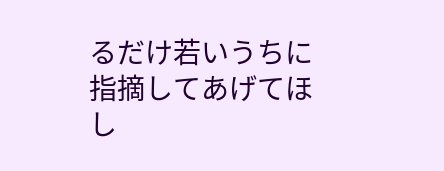るだけ若いうちに指摘してあげてほし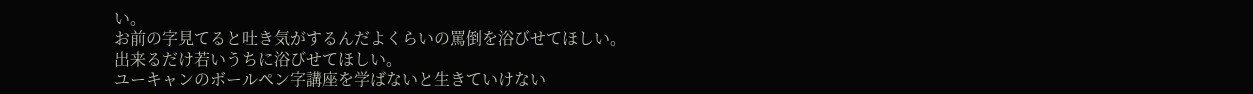い。
お前の字見てると吐き気がするんだよくらいの罵倒を浴びせてほしい。
出来るだけ若いうちに浴びせてほしい。
ユーキャンのボールペン字講座を学ばないと生きていけない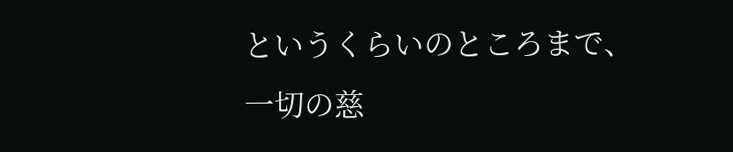というくらいのところまで、
一切の慈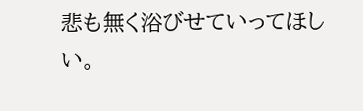悲も無く浴びせていってほしい。